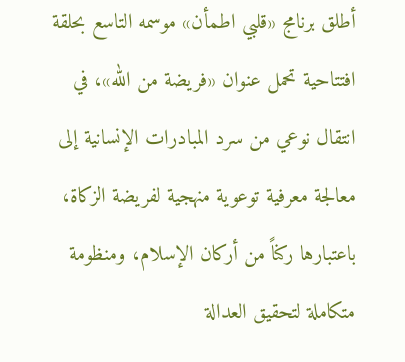أطلق برنامج «قلبي اطمأن» موسمه التاسع بحلقة افتتاحية تحمل عنوان «فريضة من الله»، في انتقال نوعي من سرد المبادرات الإنسانية إلى معالجة معرفية توعوية منهجية لفريضة الزكاة، باعتبارها ركناً من أركان الإسلام، ومنظومة متكاملة لتحقيق العدالة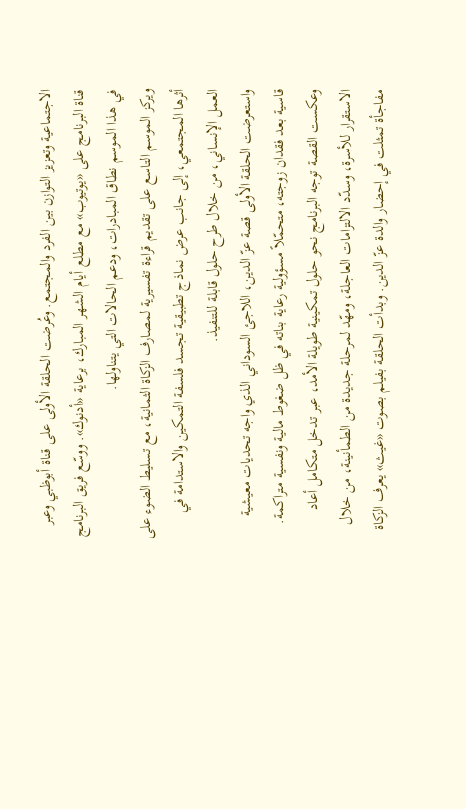الاجتماعية وتعزيز التوازن بين الفرد والمجتمع. وعُرضت الحلقة الأولى على قناة أبوظبي وعبر قناة البرنامج على «يوتيوب» مع مطلع أيام الشهر المبارك، برعاية «أدنوك». ووسّع فريق البرنامج في هذا الموسم نطاق المبادرات، ودعم الحالات التي يتناولها.
ويركز الموسم التاسع على تقديم قراءة تفسيرية لمصارف الزكاة الثمانية، مع تسليط الضوء على أثرها المجتمعي، إلى جانب عرض نماذج تطبيقية تجسد فلسفة التمكين والاستدامة في العمل الإنساني، من خلال طرح حلول قابلة للتنفيذ.
واستعرضت الحلقة الأولى قصة عزّ الدين، اللاجئ السوداني الذي واجه تحديات معيشية قاسية بعد فقدان زوجته، متحمّلاً مسؤولية رعاية بناته في ظل ضغوط مالية ونفسية متراكمة. وعكست القصة توجه البرنامج نحو حلول تمكينية طويلة الأمد، عبر تدخل متكامل أعاد الاستقرار للأسرة، وسدّد الالتزامات العاجلة، ومهّد لمرحلة جديدة من الطمأنينة، من خلال مفاجأة تمثلت في إحضار والدة عزّ الدين. وبدأت الحلقة بفيلم بصوت «غيث» يعرف الزكاة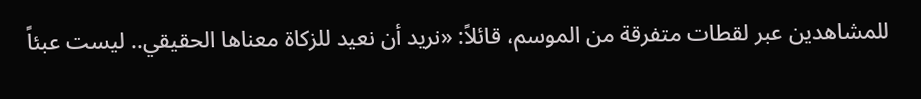للمشاهدين عبر لقطات متفرقة من الموسم، قائلاً: «نريد أن نعيد للزكاة معناها الحقيقي.. ليست عبئاً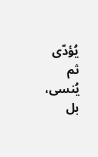يُؤدّى ثم يُنسى، بل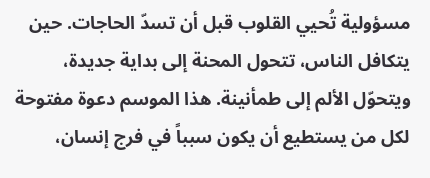مسؤولية تُحيي القلوب قبل أن تسدّ الحاجات. حين يتكافل الناس، تتحول المحنة إلى بداية جديدة، ويتحوّل الألم إلى طمأنينة. هذا الموسم دعوة مفتوحة لكل من يستطيع أن يكون سبباً في فرج إنسان،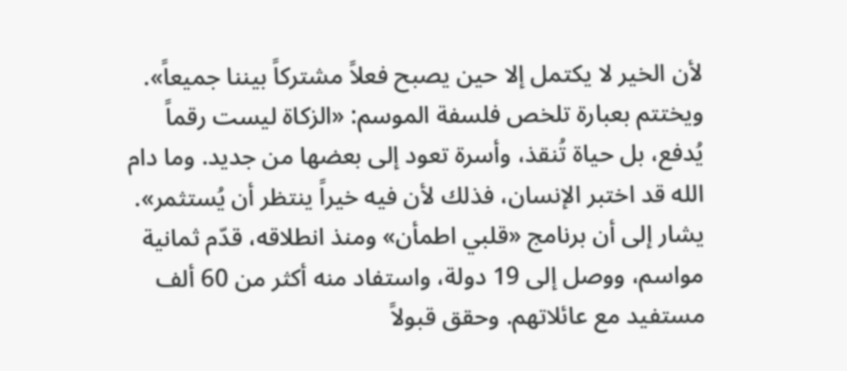لأن الخير لا يكتمل إلا حين يصبح فعلاً مشتركاً بيننا جميعاً». ويختتم بعبارة تلخص فلسفة الموسم: «الزكاة ليست رقماً يُدفع، بل حياة تُنقذ، وأسرة تعود إلى بعضها من جديد. وما دام الله قد اختبر الإنسان، فذلك لأن فيه خيراً ينتظر أن يُستثمر». يشار إلى أن برنامج «قلبي اطمأن» ومنذ انطلاقه، قدّم ثمانية مواسم، ووصل إلى 19 دولة، واستفاد منه أكثر من 60 ألف مستفيد مع عائلاتهم. وحقق قبولاً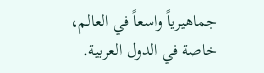جماهيرياً واسعاً في العالم، خاصة في الدول العربية.